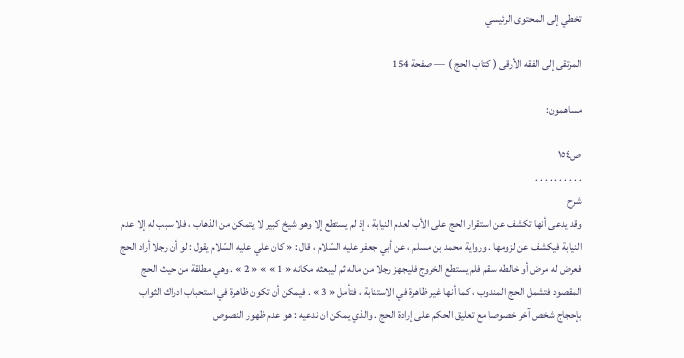تخطي إلى المحتوى الرئيسي

المرتقى إلى الفقه الأرقى ( كتاب الحج ) — صفحة 154

مساهمون:

ص١٥٤
. . . . . . . . . .
شرح
وقد يدعى أنها تكشف عن استقرار الحج على الأب لعدم النيابة ، إذ لم يستطع إلا وهو شيخ كبير لا يتمكن من الذهاب ، فلا سبب له إلا عدم النيابة فيكشف عن لزومها . ورواية محمد بن مسلم ، عن أبي جعفر عليه السّلام ، قال : « كان علي عليه السّلام يقول : لو أن رجلا أراد الحج فعرض له مرض أو خالطه سقم فلم يستطع الخروج فليجهز رجلا من ماله ثم ليبعثه مكانه « 1 » » « 2 » . وهي مطلقة من حيث الحج المقصود فتشمل الحج المندوب ، كما أنها غير ظاهرة في الاستنابة ، فتأمل « 3 » . فيمكن أن تكون ظاهرة في استحباب ادراك الثواب بإحجاج شخص آخر خصوصا مع تعليق الحكم على إرادة الحج . والذي يمكن ان ندعيه : هو عدم ظهور النصوص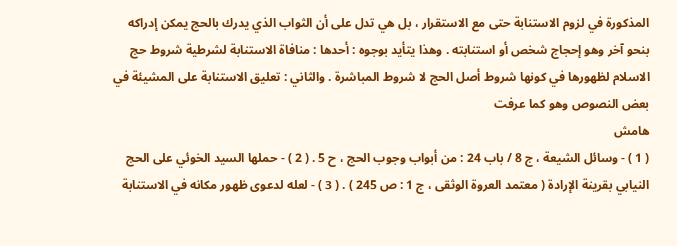المذكورة في لزوم الاستنابة حتى مع الاستقرار ، بل هي تدل على أن الثواب الذي يدرك بالحج يمكن إدراكه بنحو آخر وهو إحجاج شخص أو استنابته . وهذا يتأيد بوجوه : أحدها : منافاة الاستنابة لشرطية شروط حج الاسلام لظهورها في كونها شروط أصل الحج لا شروط المباشرة . والثاني : تعليق الاستنابة على المشيئة في بعض النصوص وهو كما عرفت
هامش
( 1 ) - وسائل الشيعة ، ج 8 / باب 24 : من أبواب وجوب الحج ، ح 5 . ( 2 ) - حملها السيد الخوئي على الحج النيابي بقرينة الإرادة ( معتمد العروة الوثقى ، ج 1 : ص 245 ) . ( 3 ) - لعله لدعوى ظهور مكانه في الاستنابة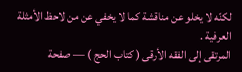لكنّه لا يخلو عن مناقشة كما لا يخفي عن من لاحظ الأمثلة العرفية .
المرتقى إلى الفقه الأرقى ( كتاب الحج ) — صفحة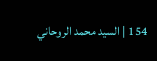154 | السيد محمد الروحاني